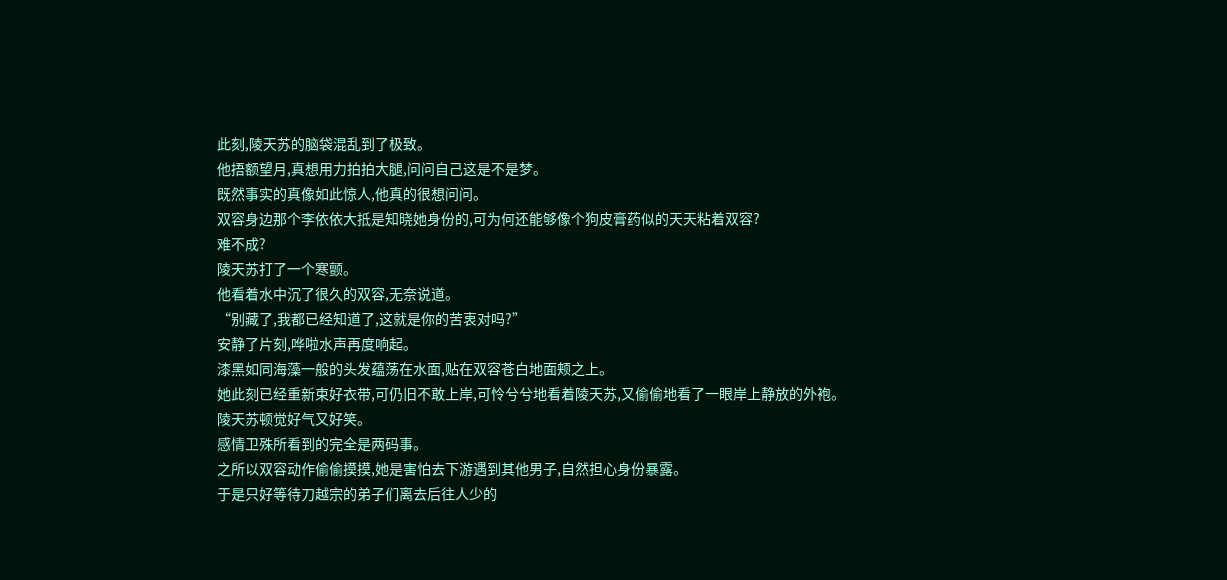此刻,陵天苏的脑袋混乱到了极致。
他捂额望月,真想用力拍拍大腿,问问自己这是不是梦。
既然事实的真像如此惊人,他真的很想问问。
双容身边那个李依依大抵是知晓她身份的,可为何还能够像个狗皮膏药似的天天粘着双容?
难不成?
陵天苏打了一个寒颤。
他看着水中沉了很久的双容,无奈说道。
“别藏了,我都已经知道了,这就是你的苦衷对吗?”
安静了片刻,哗啦水声再度响起。
漆黑如同海藻一般的头发蕴荡在水面,贴在双容苍白地面颊之上。
她此刻已经重新束好衣带,可仍旧不敢上岸,可怜兮兮地看着陵天苏,又偷偷地看了一眼岸上静放的外袍。
陵天苏顿觉好气又好笑。
感情卫殊所看到的完全是两码事。
之所以双容动作偷偷摸摸,她是害怕去下游遇到其他男子,自然担心身份暴露。
于是只好等待刀越宗的弟子们离去后往人少的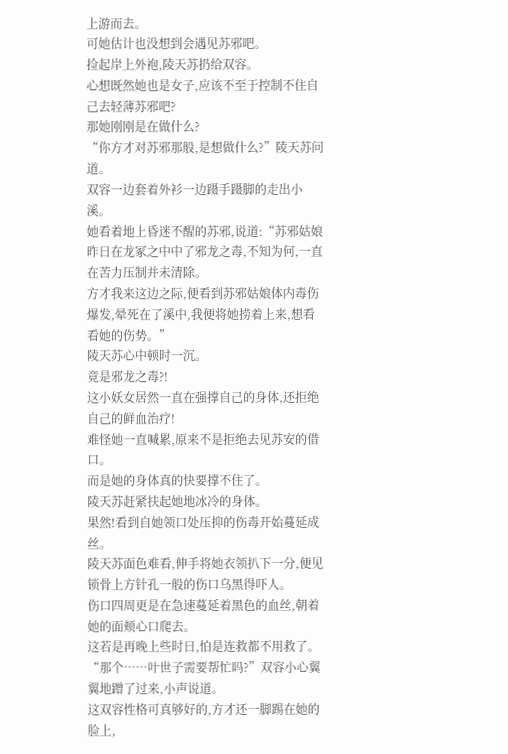上游而去。
可她估计也没想到会遇见苏邪吧。
捡起岸上外袍,陵天苏扔给双容。
心想既然她也是女子,应该不至于控制不住自己去轻薄苏邪吧?
那她刚刚是在做什么?
“你方才对苏邪那般,是想做什么?”陵天苏问道。
双容一边套着外衫一边蹑手蹑脚的走出小溪。
她看着地上昏迷不醒的苏邪,说道:“苏邪姑娘昨日在龙冢之中中了邪龙之毒,不知为何,一直在苦力压制并未清除。
方才我来这边之际,便看到苏邪姑娘体内毒伤爆发,晕死在了溪中,我便将她捞着上来,想看看她的伤势。”
陵天苏心中顿时一沉。
竟是邪龙之毒?!
这小妖女居然一直在强撑自己的身体,还拒绝自己的鲜血治疗!
难怪她一直喊累,原来不是拒绝去见苏安的借口。
而是她的身体真的快要撑不住了。
陵天苏赶紧扶起她地冰冷的身体。
果然!看到自她领口处压抑的伤毒开始蔓延成丝。
陵天苏面色难看,伸手将她衣领扒下一分,便见锁骨上方针孔一般的伤口乌黑得吓人。
伤口四周更是在急速蔓延着黑色的血丝,朝着她的面颊心口爬去。
这若是再晚上些时日,怕是连救都不用救了。
“那个……叶世子需要帮忙吗?”双容小心翼翼地蹭了过来,小声说道。
这双容性格可真够好的,方才还一脚踢在她的脸上,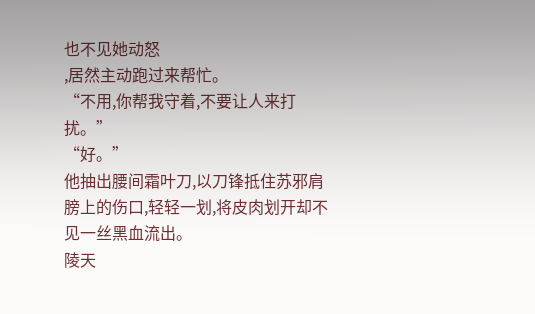也不见她动怒
,居然主动跑过来帮忙。
“不用,你帮我守着,不要让人来打扰。”
“好。”
他抽出腰间霜叶刀,以刀锋抵住苏邪肩膀上的伤口,轻轻一划,将皮肉划开却不见一丝黑血流出。
陵天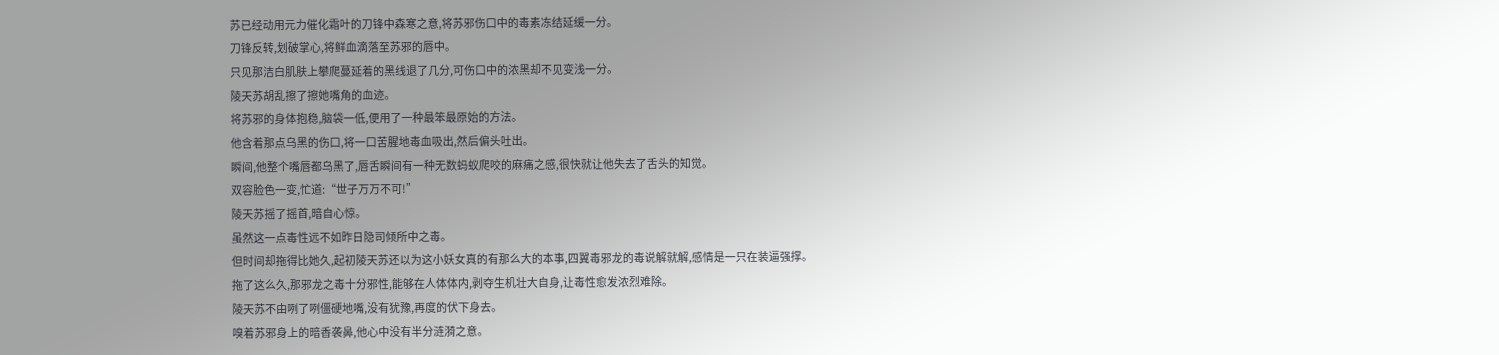苏已经动用元力催化霜叶的刀锋中森寒之意,将苏邪伤口中的毒素冻结延缓一分。
刀锋反转,划破掌心,将鲜血滴落至苏邪的唇中。
只见那洁白肌肤上攀爬蔓延着的黑线退了几分,可伤口中的浓黑却不见变浅一分。
陵天苏胡乱擦了擦她嘴角的血迹。
将苏邪的身体抱稳,脑袋一低,便用了一种最笨最原始的方法。
他含着那点乌黑的伤口,将一口苦腥地毒血吸出,然后偏头吐出。
瞬间,他整个嘴唇都乌黑了,唇舌瞬间有一种无数蚂蚁爬咬的麻痛之感,很快就让他失去了舌头的知觉。
双容脸色一变,忙道:“世子万万不可!”
陵天苏摇了摇首,暗自心惊。
虽然这一点毒性远不如昨日隐司倾所中之毒。
但时间却拖得比她久,起初陵天苏还以为这小妖女真的有那么大的本事,四翼毒邪龙的毒说解就解,感情是一只在装逼强撑。
拖了这么久,那邪龙之毒十分邪性,能够在人体体内,剥夺生机壮大自身,让毒性愈发浓烈难除。
陵天苏不由咧了咧僵硬地嘴,没有犹豫,再度的伏下身去。
嗅着苏邪身上的暗香袭鼻,他心中没有半分涟漪之意。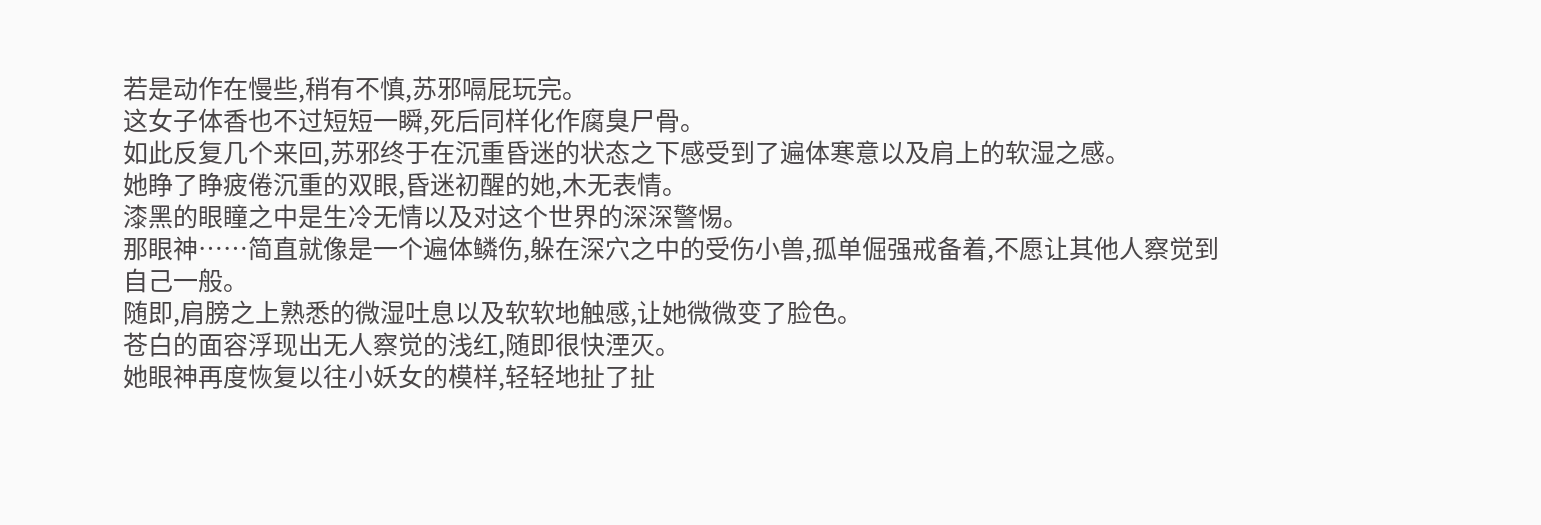若是动作在慢些,稍有不慎,苏邪嗝屁玩完。
这女子体香也不过短短一瞬,死后同样化作腐臭尸骨。
如此反复几个来回,苏邪终于在沉重昏迷的状态之下感受到了遍体寒意以及肩上的软湿之感。
她睁了睁疲倦沉重的双眼,昏迷初醒的她,木无表情。
漆黑的眼瞳之中是生冷无情以及对这个世界的深深警惕。
那眼神……简直就像是一个遍体鳞伤,躲在深穴之中的受伤小兽,孤单倔强戒备着,不愿让其他人察觉到自己一般。
随即,肩膀之上熟悉的微湿吐息以及软软地触感,让她微微变了脸色。
苍白的面容浮现出无人察觉的浅红,随即很快湮灭。
她眼神再度恢复以往小妖女的模样,轻轻地扯了扯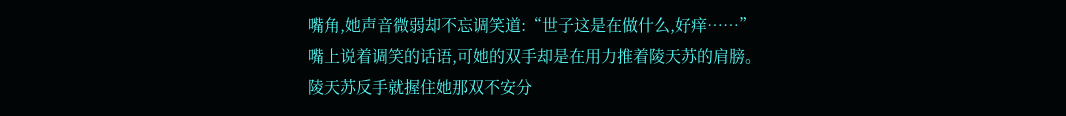嘴角,她声音微弱却不忘调笑道:“世子这是在做什么,好痒……”
嘴上说着调笑的话语,可她的双手却是在用力推着陵天苏的肩膀。
陵天苏反手就握住她那双不安分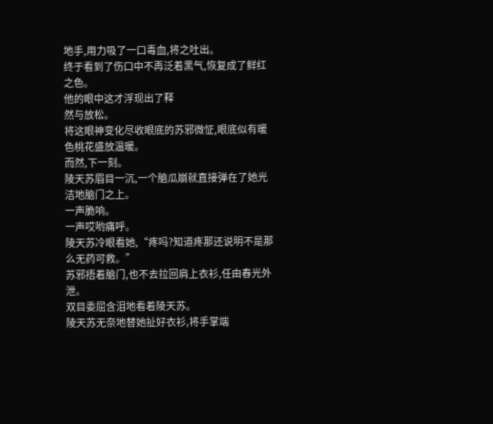地手,用力吸了一口毒血,将之吐出。
终于看到了伤口中不再泛着黑气,恢复成了鲜红之色。
他的眼中这才浮现出了释
然与放松。
将这眼神变化尽收眼底的苏邪微怔,眼底似有暖色桃花盛放温暖。
而然,下一刻。
陵天苏眉目一沉,一个脑瓜崩就直接弹在了她光洁地脑门之上。
一声脆响。
一声哎哟痛呼。
陵天苏冷眼看她,“疼吗?知道疼那还说明不是那么无药可救。”
苏邪捂着脑门,也不去拉回肩上衣衫,任由春光外泄。
双目委屈含泪地看着陵天苏。
陵天苏无奈地替她扯好衣衫,将手掌端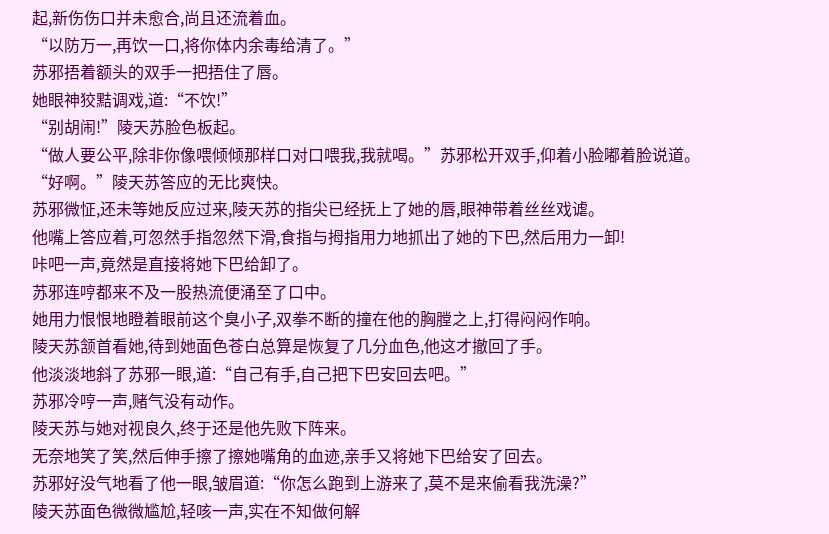起,新伤伤口并未愈合,尚且还流着血。
“以防万一,再饮一口,将你体内余毒给清了。”
苏邪捂着额头的双手一把捂住了唇。
她眼神狡黠调戏,道:“不饮!”
“别胡闹!”陵天苏脸色板起。
“做人要公平,除非你像喂倾倾那样口对口喂我,我就喝。”苏邪松开双手,仰着小脸嘟着脸说道。
“好啊。”陵天苏答应的无比爽快。
苏邪微怔,还未等她反应过来,陵天苏的指尖已经抚上了她的唇,眼神带着丝丝戏谑。
他嘴上答应着,可忽然手指忽然下滑,食指与拇指用力地抓出了她的下巴,然后用力一卸!
咔吧一声,竟然是直接将她下巴给卸了。
苏邪连哼都来不及一股热流便涌至了口中。
她用力恨恨地瞪着眼前这个臭小子,双拳不断的撞在他的胸膛之上,打得闷闷作响。
陵天苏颔首看她,待到她面色苍白总算是恢复了几分血色,他这才撤回了手。
他淡淡地斜了苏邪一眼,道:“自己有手,自己把下巴安回去吧。”
苏邪冷哼一声,赌气没有动作。
陵天苏与她对视良久,终于还是他先败下阵来。
无奈地笑了笑,然后伸手擦了擦她嘴角的血迹,亲手又将她下巴给安了回去。
苏邪好没气地看了他一眼,皱眉道:“你怎么跑到上游来了,莫不是来偷看我洗澡?”
陵天苏面色微微尴尬,轻咳一声,实在不知做何解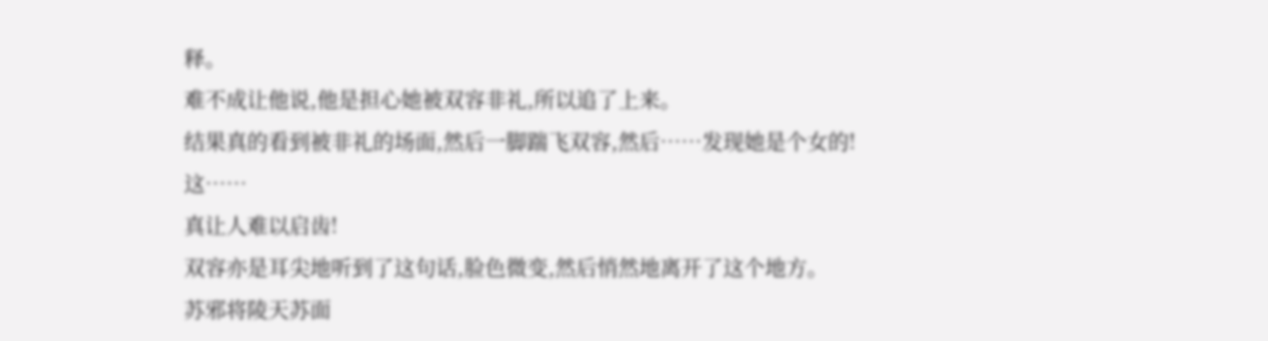释。
难不成让他说,他是担心她被双容非礼,所以追了上来。
结果真的看到被非礼的场面,然后一脚踹飞双容,然后……发现她是个女的!
这……
真让人难以启齿!
双容亦是耳尖地听到了这句话,脸色微变,然后悄然地离开了这个地方。
苏邪将陵天苏面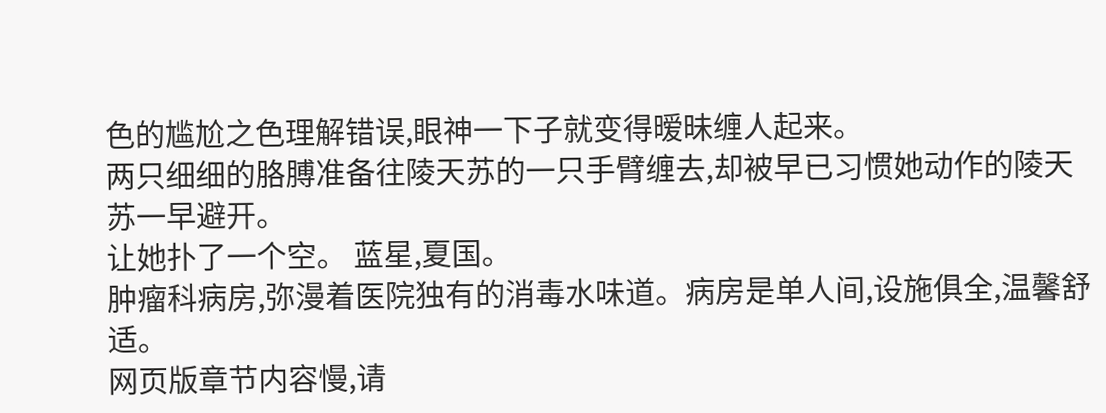色的尴尬之色理解错误,眼神一下子就变得暧昧缠人起来。
两只细细的胳膊准备往陵天苏的一只手臂缠去,却被早已习惯她动作的陵天苏一早避开。
让她扑了一个空。 蓝星,夏国。
肿瘤科病房,弥漫着医院独有的消毒水味道。病房是单人间,设施俱全,温馨舒适。
网页版章节内容慢,请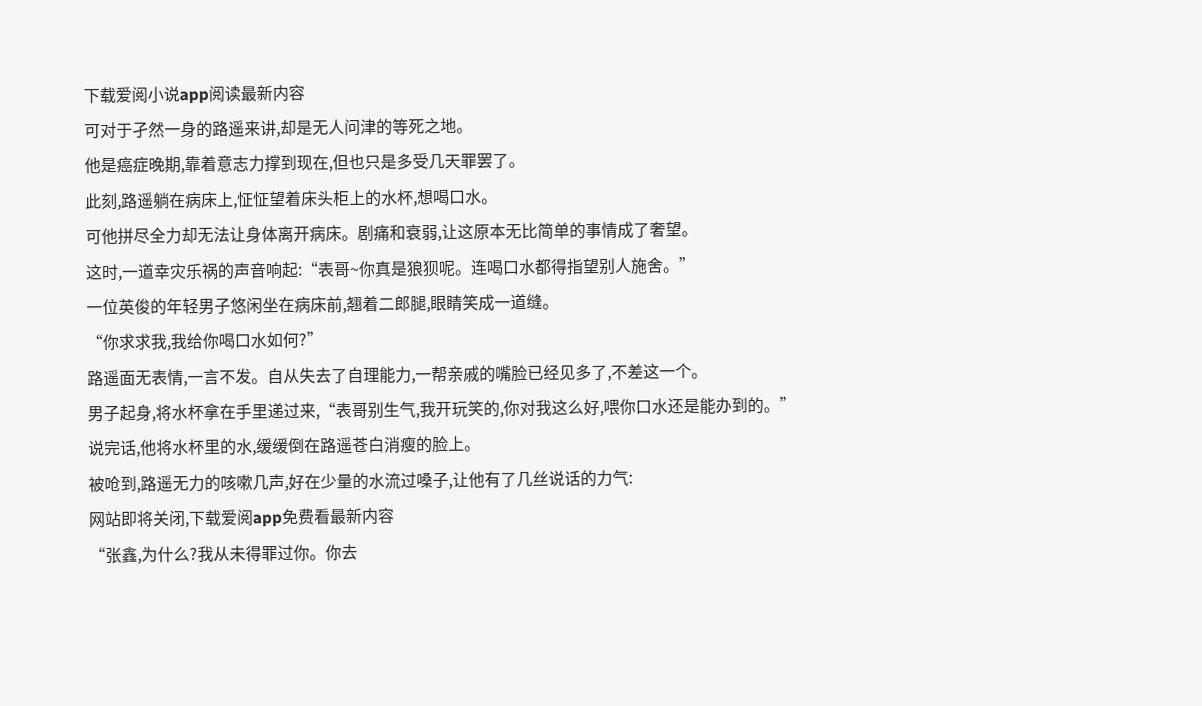下载爱阅小说app阅读最新内容
可对于孑然一身的路遥来讲,却是无人问津的等死之地。
他是癌症晚期,靠着意志力撑到现在,但也只是多受几天罪罢了。
此刻,路遥躺在病床上,怔怔望着床头柜上的水杯,想喝口水。
可他拼尽全力却无法让身体离开病床。剧痛和衰弱,让这原本无比简单的事情成了奢望。
这时,一道幸灾乐祸的声音响起:“表哥~你真是狼狈呢。连喝口水都得指望别人施舍。”
一位英俊的年轻男子悠闲坐在病床前,翘着二郎腿,眼睛笑成一道缝。
“你求求我,我给你喝口水如何?”
路遥面无表情,一言不发。自从失去了自理能力,一帮亲戚的嘴脸已经见多了,不差这一个。
男子起身,将水杯拿在手里递过来,“表哥别生气,我开玩笑的,你对我这么好,喂你口水还是能办到的。”
说完话,他将水杯里的水,缓缓倒在路遥苍白消瘦的脸上。
被呛到,路遥无力的咳嗽几声,好在少量的水流过嗓子,让他有了几丝说话的力气:
网站即将关闭,下载爱阅app免费看最新内容
“张鑫,为什么?我从未得罪过你。你去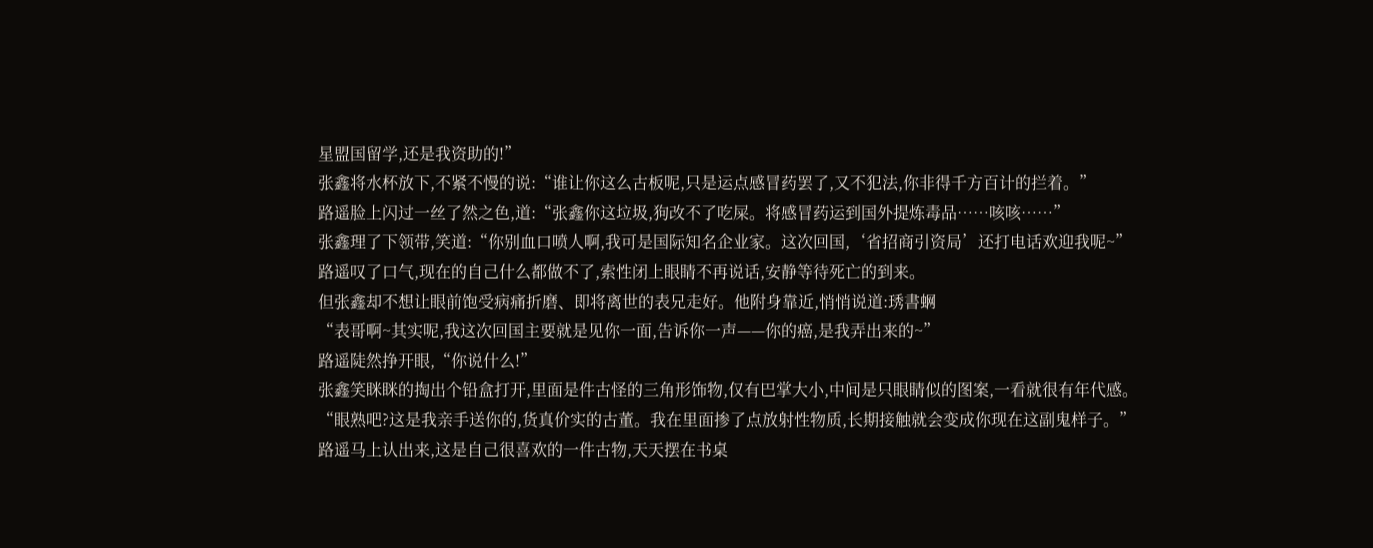星盟国留学,还是我资助的!”
张鑫将水杯放下,不紧不慢的说:“谁让你这么古板呢,只是运点感冒药罢了,又不犯法,你非得千方百计的拦着。”
路遥脸上闪过一丝了然之色,道:“张鑫你这垃圾,狗改不了吃屎。将感冒药运到国外提炼毒品……咳咳……”
张鑫理了下领带,笑道:“你别血口喷人啊,我可是国际知名企业家。这次回国,‘省招商引资局’还打电话欢迎我呢~”
路遥叹了口气,现在的自己什么都做不了,索性闭上眼睛不再说话,安静等待死亡的到来。
但张鑫却不想让眼前饱受病痛折磨、即将离世的表兄走好。他附身靠近,悄悄说道:琇書蛧
“表哥啊~其实呢,我这次回国主要就是见你一面,告诉你一声——你的癌,是我弄出来的~”
路遥陡然挣开眼,“你说什么!”
张鑫笑眯眯的掏出个铅盒打开,里面是件古怪的三角形饰物,仅有巴掌大小,中间是只眼睛似的图案,一看就很有年代感。
“眼熟吧?这是我亲手送你的,货真价实的古董。我在里面掺了点放射性物质,长期接触就会变成你现在这副鬼样子。”
路遥马上认出来,这是自己很喜欢的一件古物,天天摆在书桌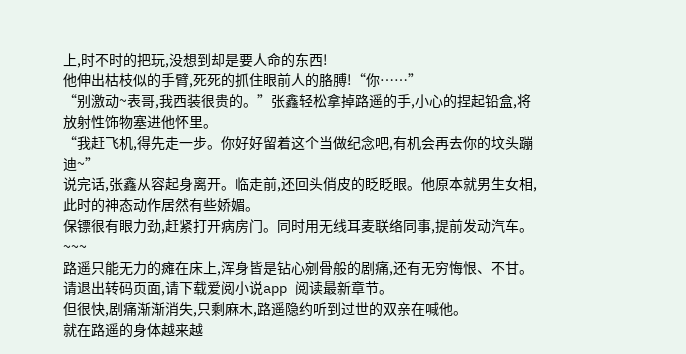上,时不时的把玩,没想到却是要人命的东西!
他伸出枯枝似的手臂,死死的抓住眼前人的胳膊!“你……”
“别激动~表哥,我西装很贵的。”张鑫轻松拿掉路遥的手,小心的捏起铅盒,将放射性饰物塞进他怀里。
“我赶飞机,得先走一步。你好好留着这个当做纪念吧,有机会再去你的坟头蹦迪~”
说完话,张鑫从容起身离开。临走前,还回头俏皮的眨眨眼。他原本就男生女相,此时的神态动作居然有些娇媚。
保镖很有眼力劲,赶紧打开病房门。同时用无线耳麦联络同事,提前发动汽车。
~~~
路遥只能无力的瘫在床上,浑身皆是钻心剜骨般的剧痛,还有无穷悔恨、不甘。
请退出转码页面,请下载爱阅小说app 阅读最新章节。
但很快,剧痛渐渐消失,只剩麻木,路遥隐约听到过世的双亲在喊他。
就在路遥的身体越来越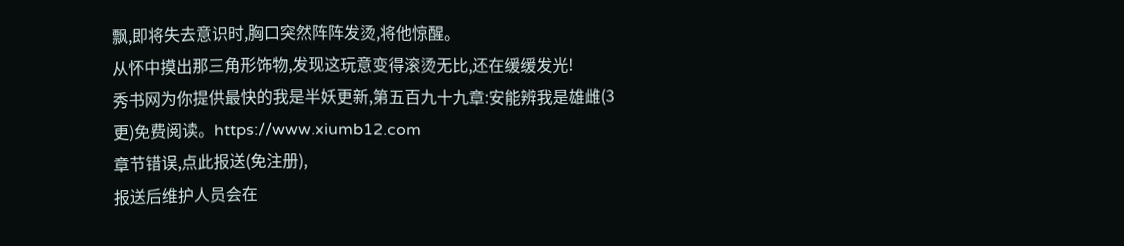飘,即将失去意识时,胸口突然阵阵发烫,将他惊醒。
从怀中摸出那三角形饰物,发现这玩意变得滚烫无比,还在缓缓发光!
秀书网为你提供最快的我是半妖更新,第五百九十九章:安能辨我是雄雌(3更)免费阅读。https://www.xiumb12.com
章节错误,点此报送(免注册),
报送后维护人员会在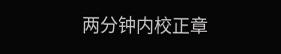两分钟内校正章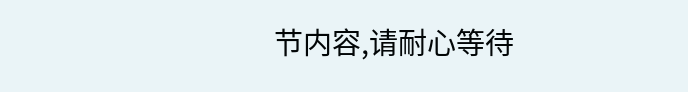节内容,请耐心等待